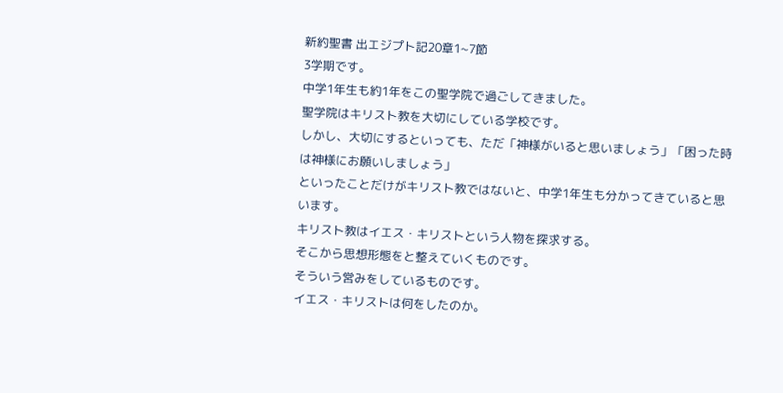新約聖書 出エジプト記20章1~7節
3学期です。
中学1年生も約1年をこの聖学院で過ごしてきました。
聖学院はキリスト教を大切にしている学校です。
しかし、大切にするといっても、ただ「神様がいると思いましょう」「困った時は神様にお願いしましょう」
といったことだけがキリスト教ではないと、中学1年生も分かってきていると思います。
キリスト教はイエス・キリストという人物を探求する。
そこから思想形態をと整えていくものです。
そういう営みをしているものです。
イエス・キリストは何をしたのか。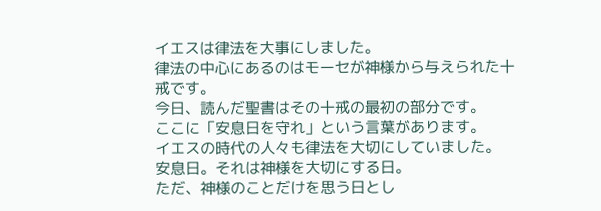イエスは律法を大事にしました。
律法の中心にあるのはモーセが神様から与えられた十戒です。
今日、読んだ聖書はその十戒の最初の部分です。
ここに「安息日を守れ」という言葉があります。
イエスの時代の人々も律法を大切にしていました。
安息日。それは神様を大切にする日。
ただ、神様のことだけを思う日とし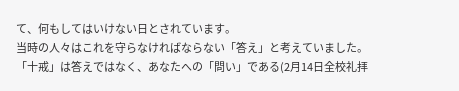て、何もしてはいけない日とされています。
当時の人々はこれを守らなければならない「答え」と考えていました。
「十戒」は答えではなく、あなたへの「問い」である(2月14日全校礼拝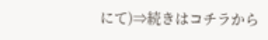にて)⇒続きはコチラから